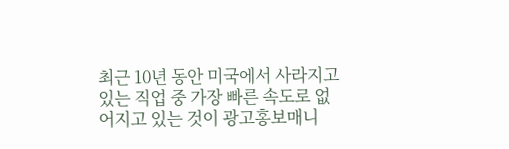최근 10년 동안 미국에서 사라지고 있는 직업 중 가장 빠른 속도로 없어지고 있는 것이 광고홍보매니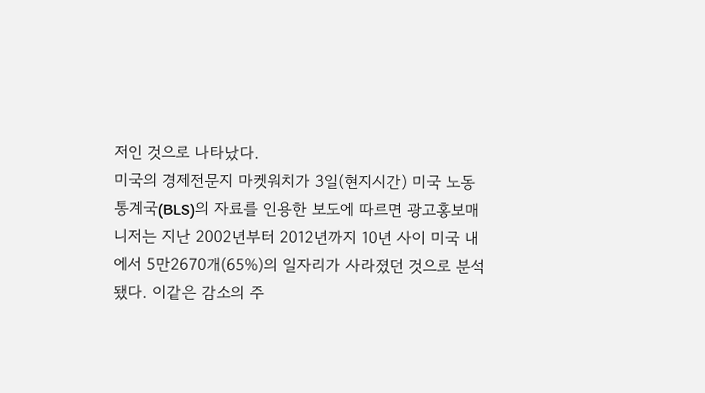저인 것으로 나타났다.
미국의 경제전문지 마켓워치가 3일(현지시간) 미국 노동통계국(BLS)의 자료를 인용한 보도에 따르면 광고홍보매니저는 지난 2002년부터 2012년까지 10년 사이 미국 내에서 5만2670개(65%)의 일자리가 사라졌던 것으로 분석됐다. 이같은 감소의 주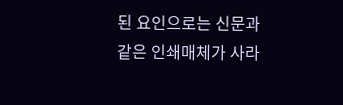된 요인으로는 신문과 같은 인쇄매체가 사라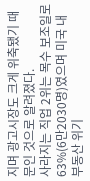지며 광고시장도 크게 위축됐기 때문인 것으로 알려졌다.
사라지는 직업 2위는 목수 보조일로 63%(6만2030명)였으며 미국 내 부동산 위기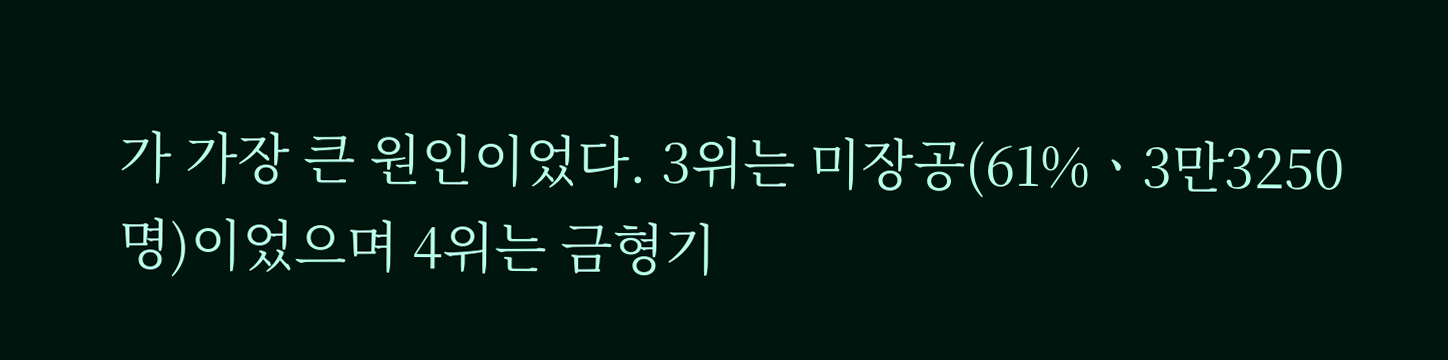가 가장 큰 원인이었다. 3위는 미장공(61%ㆍ3만3250명)이었으며 4위는 금형기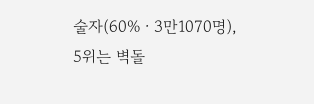술자(60%ㆍ3만1070명), 5위는 벽돌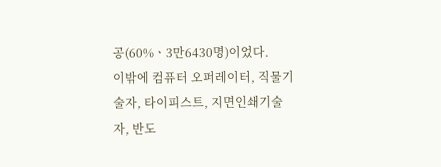공(60%ㆍ3만6430명)이었다.
이밖에 컴퓨터 오퍼레이터, 직물기술자, 타이피스트, 지면인쇄기술자, 반도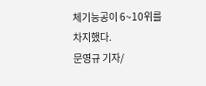체기능공이 6~10위를 차지했다.
문영규 기자/